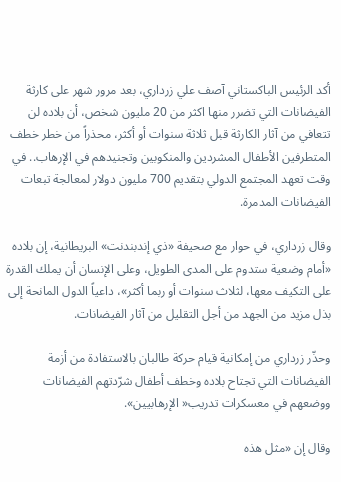أكد الرئيس الباكستاني آصف علي زرداري، بعد مرور شهر على كارثة الفيضانات التي تضرر منها اكثر من 20 مليون شخص، أن بلاده لن تتعافي من آثار الكارثة قبل ثلاثة سنوات أو أكثر، محذراً من خطر خطف المتطرفين الأطفال المشردين والمنكوبين وتجنيدهم في الإرهاب.. في وقت تعهد المجتمع الدولي بتقديم 700 مليون دولار لمعالجة تبعات الفيضانات المدمرة.

وقال زرداري، في حوار مع صحيفة «ذي إندبندنت» البريطانية، إن بلاده «أمام وضعية ستدوم على المدى الطويل، وعلى الإنسان أن يملك القدرة على التكيف معها، لثلاث سنوات أو ربما أكثر»، داعياً الدول المانحة إلى بذل مزيد من الجهد من أجل التقليل من آثار الفيضانات.

وحذّر زرداري من إمكانية قيام حركة طالبان بالاستفادة من أزمة الفيضانات التي تجتاح بلاده وخطف أطفال شرّدتهم الفيضانات ووضعهم في معسكرات تدريب« الإرهابيين».

وقال إن «مثل هذه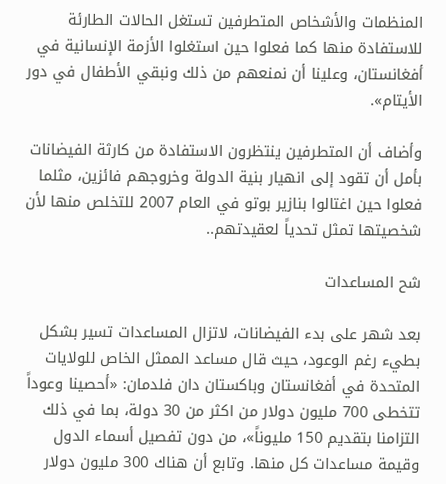المنظمات والأشخاص المتطرفين تستغل الحالات الطارئة للاستفادة منها كما فعلوا حين استغلوا الأزمة الإنسانية في أفغانستان، وعلينا أن نمنعهم من ذلك ونبقي الأطفال في دور الأيتام».

وأضاف أن المتطرفين ينتظرون الاستفادة من كارثة الفيضانات بأمل أن تقود إلى انهيار بنية الدولة وخروجهم فائزين، مثلما فعلوا حين اغتالوا بنازير بوتو في العام 2007 للتخلص منها لأن شخصيتها تمثل تحدياً لعقيدتهم..

شح المساعدات

بعد شهر على بدء الفيضانات، لاتزال المساعدات تسير بشكل بطيء رغم الوعود، حيث قال مساعد الممثل الخاص للولايات المتحدة في أفغانستان وباكستان دان فلدمان: «أحصينا وعوداً تتخطى 700 مليون دولار من اكثر من 30 دولة، بما في ذلك التزامنا بتقديم 150 مليوناً»، من دون تفصيل أسماء الدول وقيمة مساعدات كل منها. وتابع أن هناك 300 مليون دولار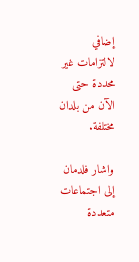إضافي لالتزامات غير محددة حتى الآن من بلدان مختلفة.

واشار فلدمان إلى اجتماعات متعددة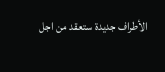الأطراف جديدة ستعقد من اجل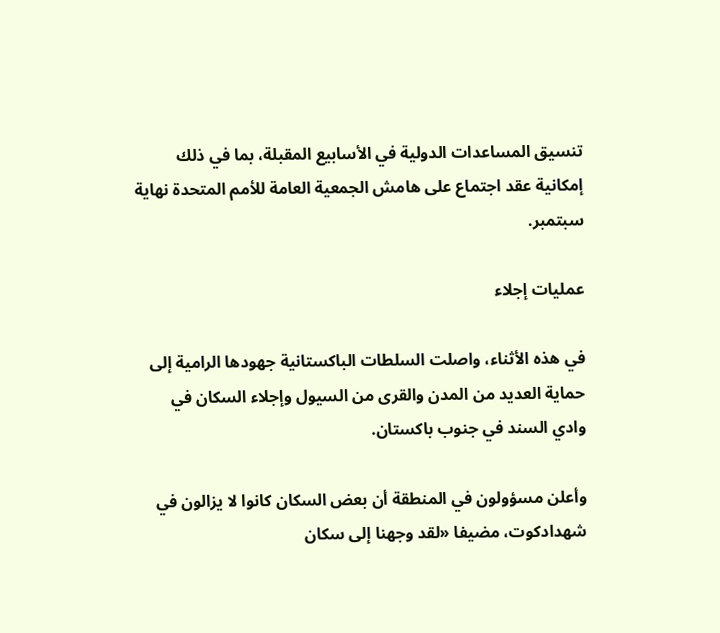تنسيق المساعدات الدولية في الأسابيع المقبلة، بما في ذلك إمكانية عقد اجتماع على هامش الجمعية العامة للأمم المتحدة نهاية سبتمبر.

عمليات إجلاء

في هذه الأثناء، واصلت السلطات الباكستانية جهودها الرامية إلى حماية العديد من المدن والقرى من السيول وإجلاء السكان في وادي السند في جنوب باكستان.

وأعلن مسؤولون في المنطقة أن بعض السكان كانوا لا يزالون في شهدادكوت، مضيفا «لقد وجهنا إلى سكان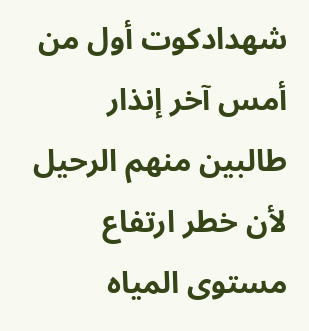شهدادكوت أول من أمس آخر إنذار طالبين منهم الرحيل لأن خطر ارتفاع مستوى المياه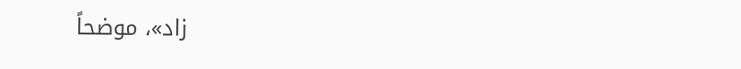زاد»، موضحاً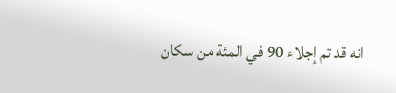انه قد تم إجلاء 90 في المئة من سكان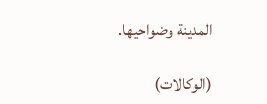المدينة وضواحيها.

(الوكالات)